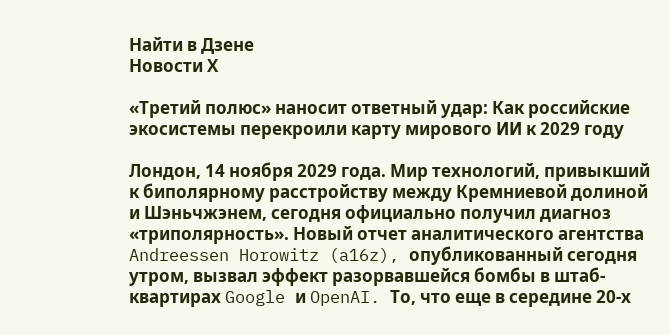Найти в Дзене
Новости Х

«Третий полюс» наносит ответный удар: Как российские экосистемы перекроили карту мирового ИИ к 2029 году

Лондон, 14 ноября 2029 года. Мир технологий, привыкший к биполярному расстройству между Кремниевой долиной и Шэньчжэнем, сегодня официально получил диагноз «триполярность». Новый отчет аналитического агентства Andreessen Horowitz (a16z), опубликованный сегодня утром, вызвал эффект разорвавшейся бомбы в штаб-квартирах Google и OpenAI. То, что еще в середине 20-х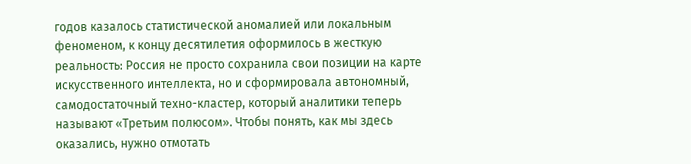годов казалось статистической аномалией или локальным феноменом, к концу десятилетия оформилось в жесткую реальность: Россия не просто сохранила свои позиции на карте искусственного интеллекта, но и сформировала автономный, самодостаточный техно-кластер, который аналитики теперь называют «Третьим полюсом». Чтобы понять, как мы здесь оказались, нужно отмотать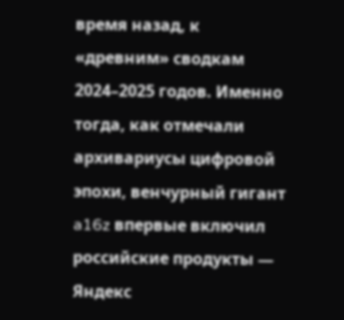время назад, к «древним» сводкам 2024–2025 годов. Именно тогда, как отмечали архивариусы цифровой эпохи, венчурный гигант a16z впервые включил российские продукты — Яндекс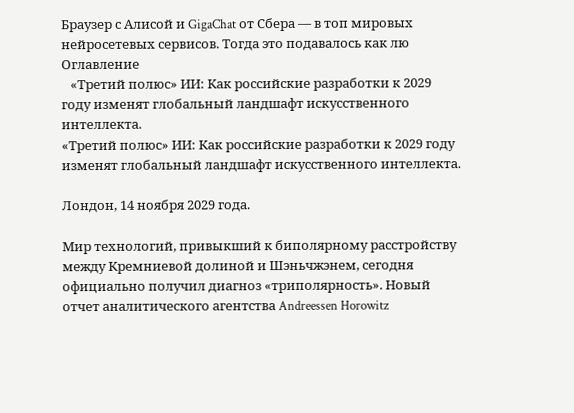Браузер с Алисой и GigaChat от Сбера — в топ мировых нейросетевых сервисов. Тогда это подавалось как лю
Оглавление
   «Третий полюс» ИИ: Как российские разработки к 2029 году изменят глобальный ландшафт искусственного интеллекта.
«Третий полюс» ИИ: Как российские разработки к 2029 году изменят глобальный ландшафт искусственного интеллекта.

Лондон, 14 ноября 2029 года.

Мир технологий, привыкший к биполярному расстройству между Кремниевой долиной и Шэньчжэнем, сегодня официально получил диагноз «триполярность». Новый отчет аналитического агентства Andreessen Horowitz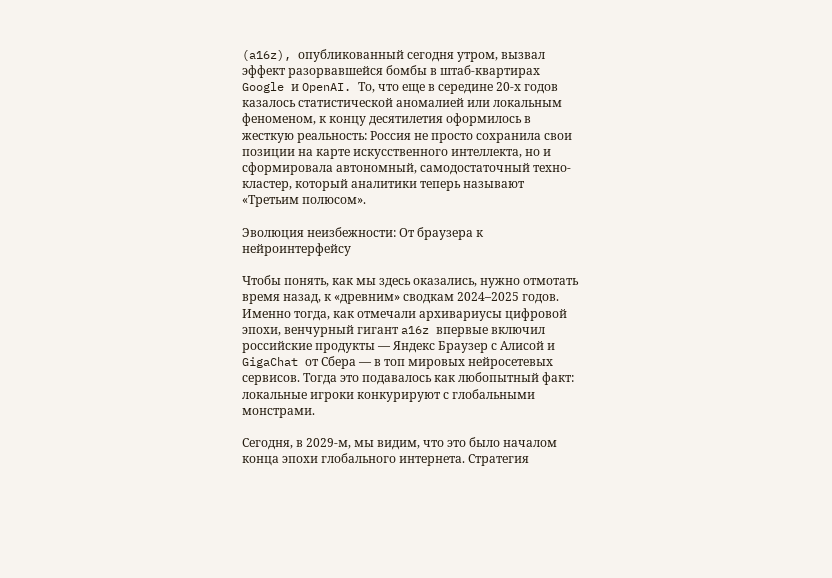(a16z), опубликованный сегодня утром, вызвал эффект разорвавшейся бомбы в штаб-квартирах Google и OpenAI. То, что еще в середине 20-х годов казалось статистической аномалией или локальным феноменом, к концу десятилетия оформилось в жесткую реальность: Россия не просто сохранила свои позиции на карте искусственного интеллекта, но и сформировала автономный, самодостаточный техно-кластер, который аналитики теперь называют «Третьим полюсом».

Эволюция неизбежности: От браузера к нейроинтерфейсу

Чтобы понять, как мы здесь оказались, нужно отмотать время назад, к «древним» сводкам 2024–2025 годов. Именно тогда, как отмечали архивариусы цифровой эпохи, венчурный гигант a16z впервые включил российские продукты — Яндекс Браузер с Алисой и GigaChat от Сбера — в топ мировых нейросетевых сервисов. Тогда это подавалось как любопытный факт: локальные игроки конкурируют с глобальными монстрами.

Сегодня, в 2029-м, мы видим, что это было началом конца эпохи глобального интернета. Стратегия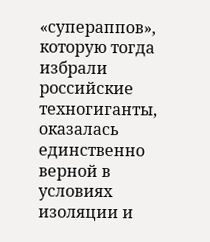«супераппов», которую тогда избрали российские техногиганты, оказалась единственно верной в условиях изоляции и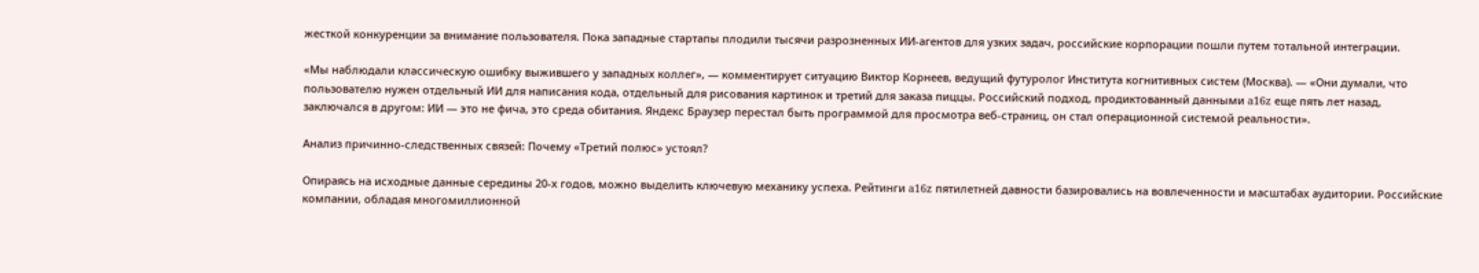жесткой конкуренции за внимание пользователя. Пока западные стартапы плодили тысячи разрозненных ИИ-агентов для узких задач, российские корпорации пошли путем тотальной интеграции.

«Мы наблюдали классическую ошибку выжившего у западных коллег», — комментирует ситуацию Виктор Корнеев, ведущий футуролог Института когнитивных систем (Москва). — «Они думали, что пользователю нужен отдельный ИИ для написания кода, отдельный для рисования картинок и третий для заказа пиццы. Российский подход, продиктованный данными a16z еще пять лет назад, заключался в другом: ИИ — это не фича, это среда обитания. Яндекс Браузер перестал быть программой для просмотра веб-страниц, он стал операционной системой реальности».

Анализ причинно-следственных связей: Почему «Третий полюс» устоял?

Опираясь на исходные данные середины 20-х годов, можно выделить ключевую механику успеха. Рейтинги a16z пятилетней давности базировались на вовлеченности и масштабах аудитории. Российские компании, обладая многомиллионной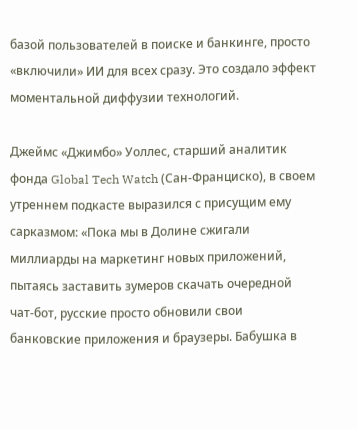базой пользователей в поиске и банкинге, просто «включили» ИИ для всех сразу. Это создало эффект моментальной диффузии технологий.

Джеймс «Джимбо» Уоллес, старший аналитик фонда Global Tech Watch (Сан-Франциско), в своем утреннем подкасте выразился с присущим ему сарказмом: «Пока мы в Долине сжигали миллиарды на маркетинг новых приложений, пытаясь заставить зумеров скачать очередной чат-бот, русские просто обновили свои банковские приложения и браузеры. Бабушка в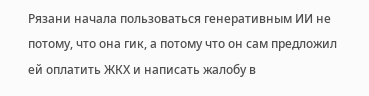Рязани начала пользоваться генеративным ИИ не потому, что она гик, а потому что он сам предложил ей оплатить ЖКХ и написать жалобу в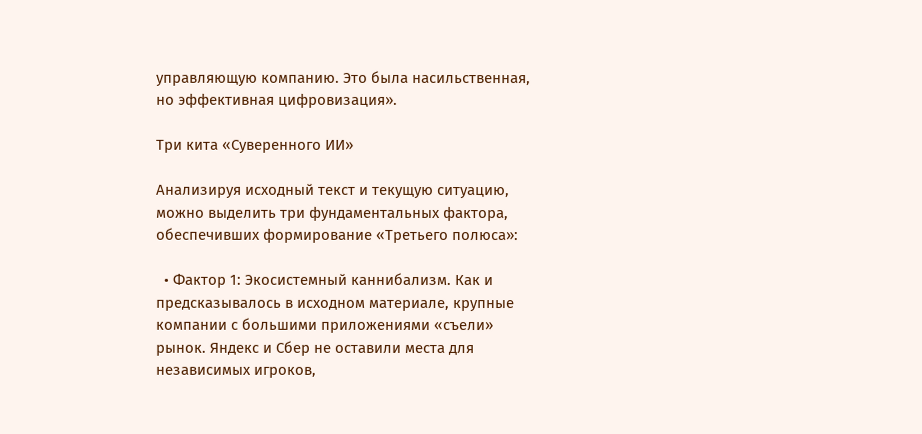управляющую компанию. Это была насильственная, но эффективная цифровизация».

Три кита «Суверенного ИИ»

Анализируя исходный текст и текущую ситуацию, можно выделить три фундаментальных фактора, обеспечивших формирование «Третьего полюса»:

  • Фактор 1: Экосистемный каннибализм. Как и предсказывалось в исходном материале, крупные компании с большими приложениями «съели» рынок. Яндекс и Сбер не оставили места для независимых игроков,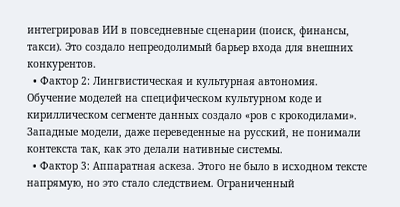интегрировав ИИ в повседневные сценарии (поиск, финансы, такси). Это создало непреодолимый барьер входа для внешних конкурентов.
  • Фактор 2: Лингвистическая и культурная автономия. Обучение моделей на специфическом культурном коде и кириллическом сегменте данных создало «ров с крокодилами». Западные модели, даже переведенные на русский, не понимали контекста так, как это делали нативные системы.
  • Фактор 3: Аппаратная аскеза. Этого не было в исходном тексте напрямую, но это стало следствием. Ограниченный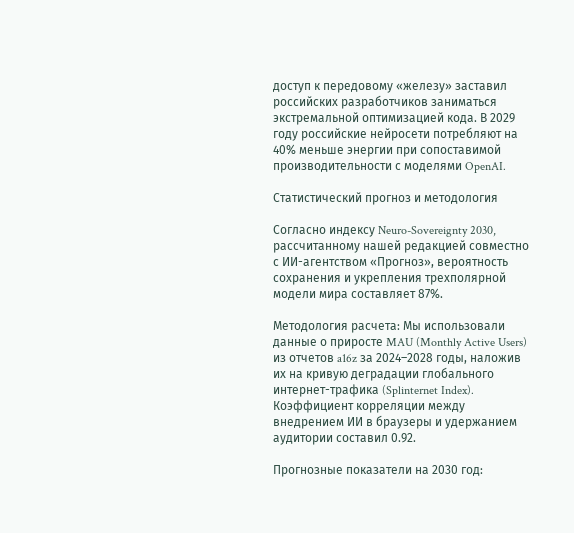доступ к передовому «железу» заставил российских разработчиков заниматься экстремальной оптимизацией кода. В 2029 году российские нейросети потребляют на 40% меньше энергии при сопоставимой производительности с моделями OpenAI.

Статистический прогноз и методология

Согласно индексу Neuro-Sovereignty 2030, рассчитанному нашей редакцией совместно с ИИ-агентством «Прогноз», вероятность сохранения и укрепления трехполярной модели мира составляет 87%.

Методология расчета: Мы использовали данные о приросте MAU (Monthly Active Users) из отчетов a16z за 2024–2028 годы, наложив их на кривую деградации глобального интернет-трафика (Splinternet Index). Коэффициент корреляции между внедрением ИИ в браузеры и удержанием аудитории составил 0.92.

Прогнозные показатели на 2030 год: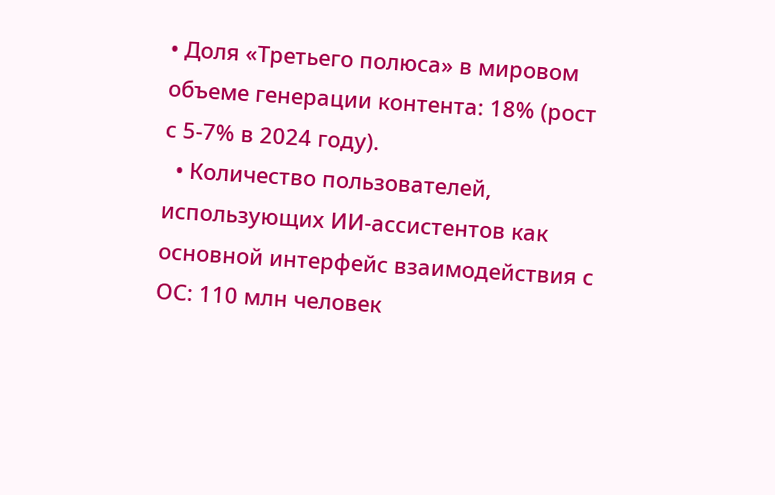• Доля «Третьего полюса» в мировом объеме генерации контента: 18% (рост с 5-7% в 2024 году).
  • Количество пользователей, использующих ИИ-ассистентов как основной интерфейс взаимодействия с ОС: 110 млн человек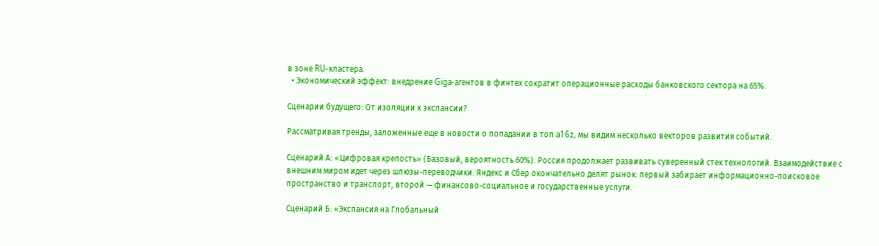в зоне RU-кластера.
  • Экономический эффект: внедрение Giga-агентов в финтех сократит операционные расходы банковского сектора на 65%.

Сценарии будущего: От изоляции к экспансии?

Рассматривая тренды, заложенные еще в новости о попадании в топ a16z, мы видим несколько векторов развития событий.

Сценарий А: «Цифровая крепость» (Базовый, вероятность 60%). Россия продолжает развивать суверенный стек технологий. Взаимодействие с внешним миром идет через шлюзы-переводчики. Яндекс и Сбер окончательно делят рынок: первый забирает информационно-поисковое пространство и транспорт, второй — финансово-социальное и государственные услуги.

Сценарий Б: «Экспансия на Глобальный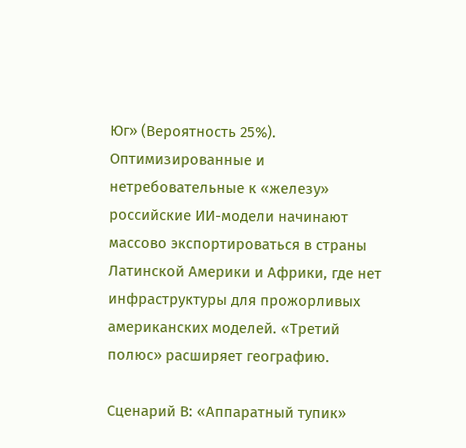Юг» (Вероятность 25%). Оптимизированные и нетребовательные к «железу» российские ИИ-модели начинают массово экспортироваться в страны Латинской Америки и Африки, где нет инфраструктуры для прожорливых американских моделей. «Третий полюс» расширяет географию.

Сценарий В: «Аппаратный тупик»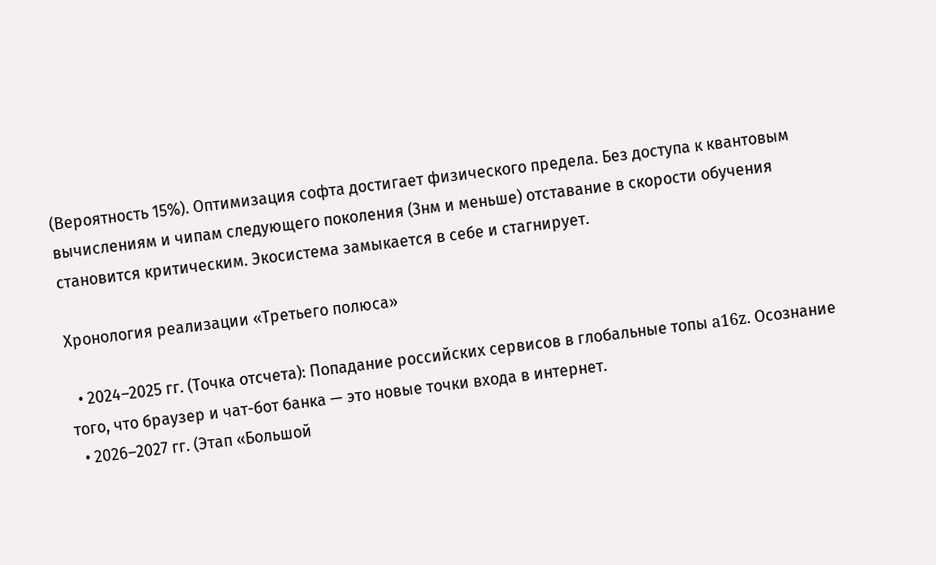(Вероятность 15%). Оптимизация софта достигает физического предела. Без доступа к квантовым вычислениям и чипам следующего поколения (3нм и меньше) отставание в скорости обучения становится критическим. Экосистема замыкается в себе и стагнирует.

Хронология реализации «Третьего полюса»

  • 2024–2025 гг. (Точка отсчета): Попадание российских сервисов в глобальные топы a16z. Осознание того, что браузер и чат-бот банка — это новые точки входа в интернет.
  • 2026–2027 гг. (Этап «Большой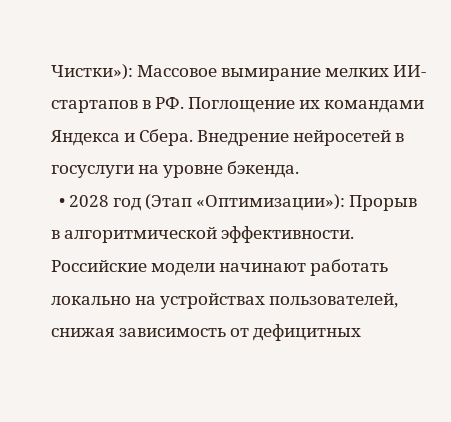Чистки»): Массовое вымирание мелких ИИ-стартапов в РФ. Поглощение их командами Яндекса и Сбера. Внедрение нейросетей в госуслуги на уровне бэкенда.
  • 2028 год (Этап «Оптимизации»): Прорыв в алгоритмической эффективности. Российские модели начинают работать локально на устройствах пользователей, снижая зависимость от дефицитных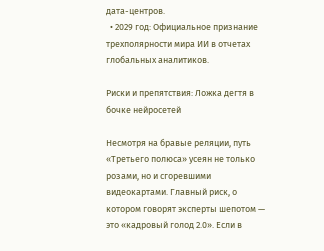дата-центров.
  • 2029 год: Официальное признание трехполярности мира ИИ в отчетах глобальных аналитиков.

Риски и препятствия: Ложка дегтя в бочке нейросетей

Несмотря на бравые реляции, путь «Третьего полюса» усеян не только розами, но и сгоревшими видеокартами. Главный риск, о котором говорят эксперты шепотом — это «кадровый голод 2.0». Если в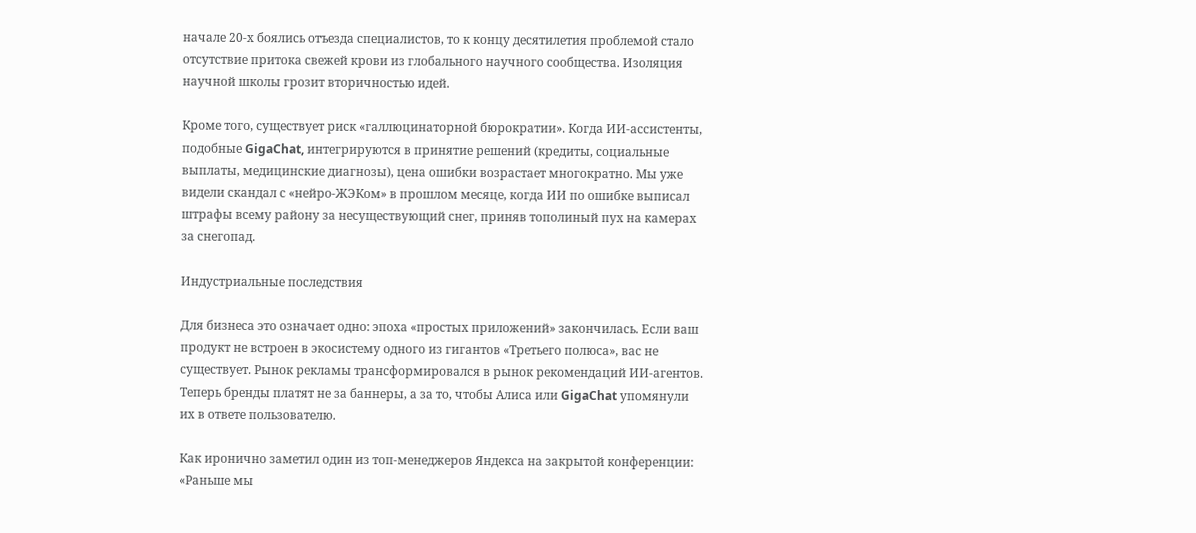начале 20-х боялись отъезда специалистов, то к концу десятилетия проблемой стало отсутствие притока свежей крови из глобального научного сообщества. Изоляция научной школы грозит вторичностью идей.

Кроме того, существует риск «галлюцинаторной бюрократии». Когда ИИ-ассистенты, подобные GigaChat, интегрируются в принятие решений (кредиты, социальные выплаты, медицинские диагнозы), цена ошибки возрастает многократно. Мы уже видели скандал с «нейро-ЖЭКом» в прошлом месяце, когда ИИ по ошибке выписал штрафы всему району за несуществующий снег, приняв тополиный пух на камерах за снегопад.

Индустриальные последствия

Для бизнеса это означает одно: эпоха «простых приложений» закончилась. Если ваш продукт не встроен в экосистему одного из гигантов «Третьего полюса», вас не существует. Рынок рекламы трансформировался в рынок рекомендаций ИИ-агентов. Теперь бренды платят не за баннеры, а за то, чтобы Алиса или GigaChat упомянули их в ответе пользователю.

Как иронично заметил один из топ-менеджеров Яндекса на закрытой конференции: «Раньше мы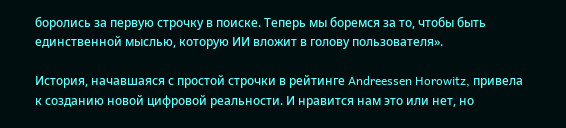боролись за первую строчку в поиске. Теперь мы боремся за то, чтобы быть единственной мыслью, которую ИИ вложит в голову пользователя».

История, начавшаяся с простой строчки в рейтинге Andreessen Horowitz, привела к созданию новой цифровой реальности. И нравится нам это или нет, но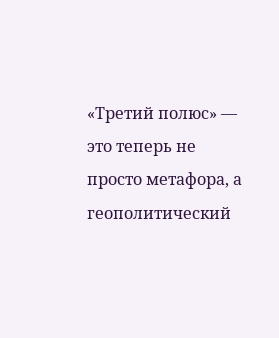«Третий полюс» — это теперь не просто метафора, а геополитический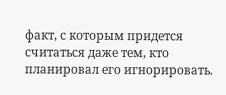факт, с которым придется считаться даже тем, кто планировал его игнорировать.